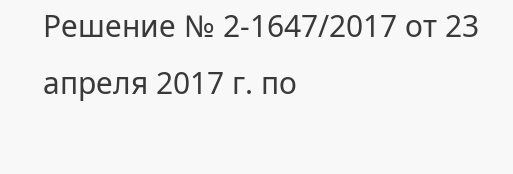Решение № 2-1647/2017 от 23 апреля 2017 г. по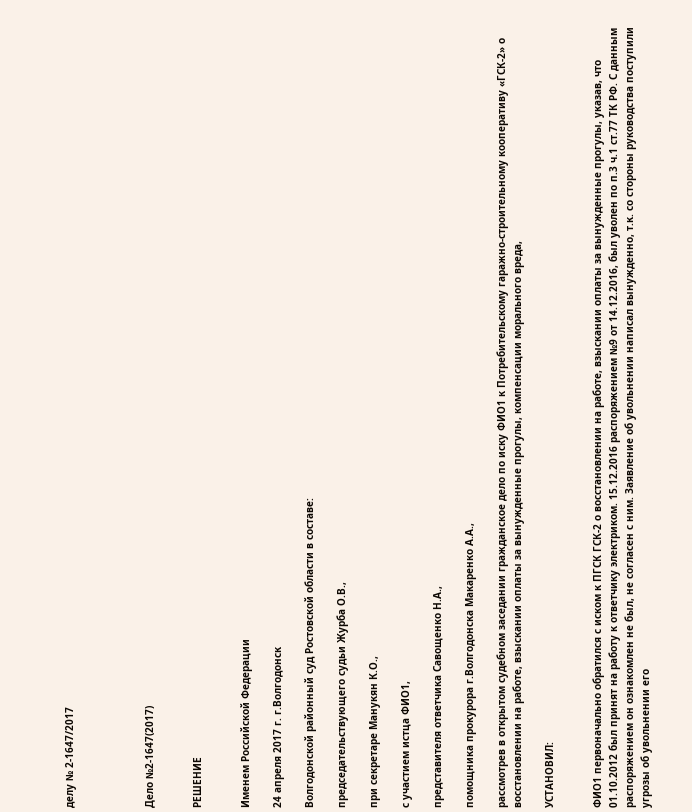делу № 2-1647/2017




Дело №2-1647(2017)


РЕШЕНИЕ


Именем Российской Федерации

24 апреля 2017 г. г.Волгодонск

Волгодонской районный суд Ростовской области в составе:

председательствующего судьи Журба О.В.,

при секретаре Манукян К.О.,

с участием истца ФИО1,

представителя ответчика Савощенко Н.А.,

помощника прокурора г.Волгодонска Макаренко А.А.,

рассмотрев в открытом судебном заседании гражданское дело по иску ФИО1 к Потребительскому гаражно-строительному кооперативу «ГСК-2» о восстановлении на работе, взыскании оплаты за вынужденные прогулы, компенсации морального вреда,

УСТАНОВИЛ:


ФИО1 первоначально обратился с иском к ПГСК ГСК-2 о восстановлении на работе, взыскании оплаты за вынужденные прогулы, указав, что 01.10.2012 был принят на работу к ответчику электриком. 15.12.2016 распоряжением №9 от 14.12.2016, был уволен по п.3 ч.1 ст.77 ТК РФ. С данным распоряжением он ознакомлен не был, не согласен с ним. Заявление об увольнении написал вынужденно, т.к. со стороны руководства поступили угрозы об увольнении его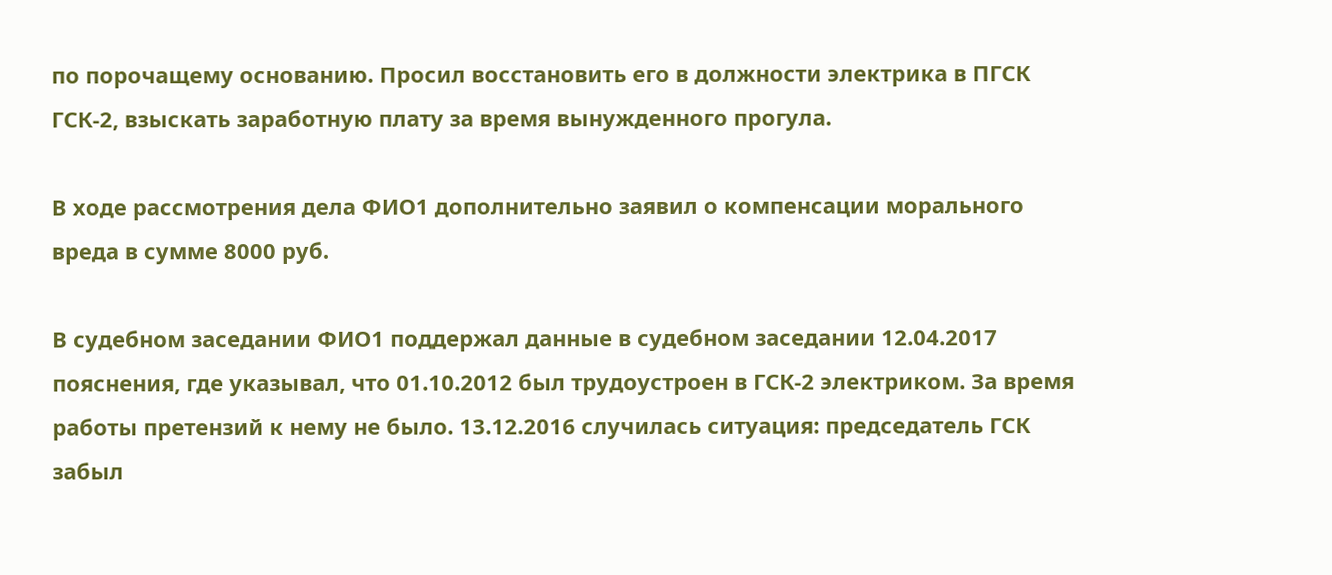по порочащему основанию. Просил восстановить его в должности электрика в ПГСК ГСК-2, взыскать заработную плату за время вынужденного прогула.

В ходе рассмотрения дела ФИО1 дополнительно заявил о компенсации морального вреда в сумме 8000 руб.

В судебном заседании ФИО1 поддержал данные в судебном заседании 12.04.2017 пояснения, где указывал, что 01.10.2012 был трудоустроен в ГСК-2 электриком. За время работы претензий к нему не было. 13.12.2016 случилась ситуация: председатель ГСК забыл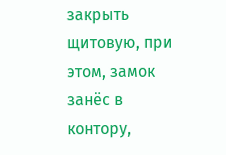закрыть щитовую, при этом, замок занёс в контору,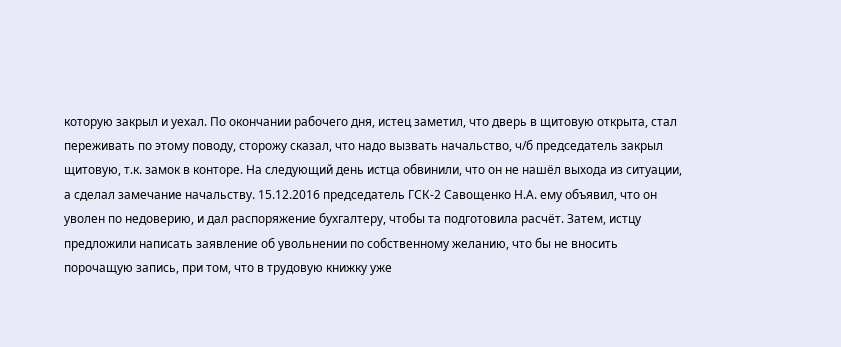которую закрыл и уехал. По окончании рабочего дня, истец заметил, что дверь в щитовую открыта, стал переживать по этому поводу, сторожу сказал, что надо вызвать начальство, ч/б председатель закрыл щитовую, т.к. замок в конторе. На следующий день истца обвинили, что он не нашёл выхода из ситуации, а сделал замечание начальству. 15.12.2016 председатель ГСК-2 Савощенко Н.А. ему объявил, что он уволен по недоверию, и дал распоряжение бухгалтеру, чтобы та подготовила расчёт. Затем, истцу предложили написать заявление об увольнении по собственному желанию, что бы не вносить порочащую запись, при том, что в трудовую книжку уже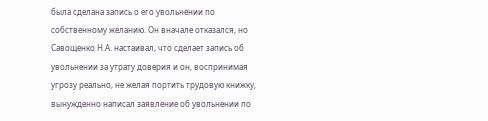была сделана запись о его увольнении по собственному желанию. Он вначале отказался, но Савощенко Н.А. настаивал, что сделает запись об увольнении за утрату доверия и он, воспринимая угрозу реально, не желая портить трудовую книжку, вынужденно написал заявление об увольнении по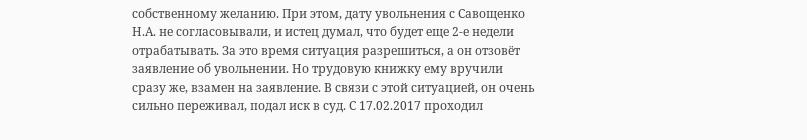собственному желанию. При этом, дату увольнения с Савощенко Н.А. не согласовывали, и истец думал, что будет еще 2-е недели отрабатывать. За это время ситуация разрешиться, а он отзовёт заявление об увольнении. Но трудовую книжку ему вручили сразу же, взамен на заявление. В связи с этой ситуацией, он очень сильно переживал, подал иск в суд. С 17.02.2017 проходил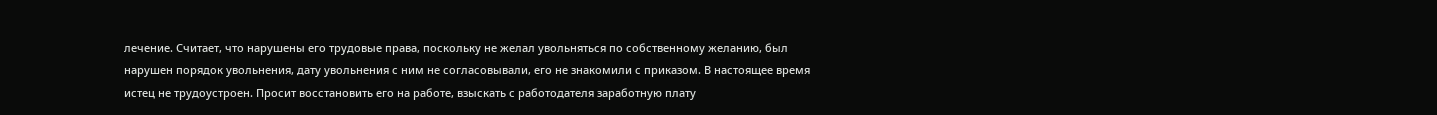лечение. Считает, что нарушены его трудовые права, поскольку не желал увольняться по собственному желанию, был нарушен порядок увольнения, дату увольнения с ним не согласовывали, его не знакомили с приказом. В настоящее время истец не трудоустроен. Просит восстановить его на работе, взыскать с работодателя заработную плату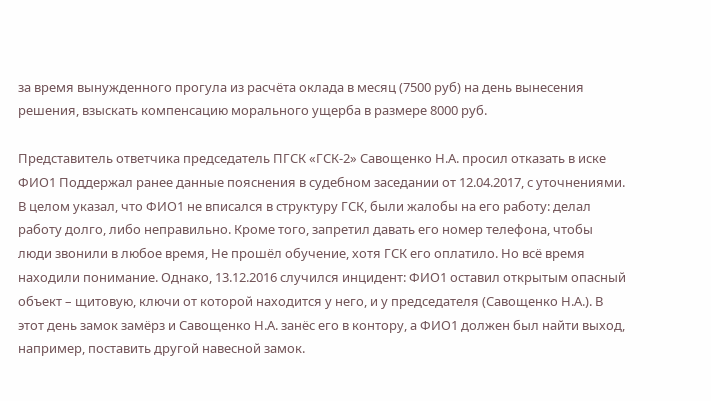за время вынужденного прогула из расчёта оклада в месяц (7500 руб) на день вынесения решения, взыскать компенсацию морального ущерба в размере 8000 руб.

Представитель ответчика председатель ПГСК «ГСК-2» Савощенко Н.А. просил отказать в иске ФИО1 Поддержал ранее данные пояснения в судебном заседании от 12.04.2017, с уточнениями. В целом указал, что ФИО1 не вписался в структуру ГСК, были жалобы на его работу: делал работу долго, либо неправильно. Кроме того, запретил давать его номер телефона, чтобы люди звонили в любое время, Не прошёл обучение, хотя ГСК его оплатило. Но всё время находили понимание. Однако, 13.12.2016 случился инцидент: ФИО1 оставил открытым опасный объект – щитовую, ключи от которой находится у него, и у председателя (Савощенко Н.А.). В этот день замок замёрз и Савощенко Н.А. занёс его в контору, а ФИО1 должен был найти выход, например, поставить другой навесной замок.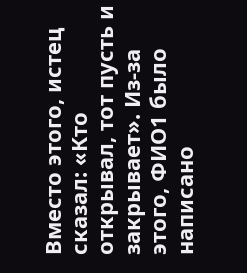Вместо этого, истец сказал: «Кто открывал, тот пусть и закрывает». Из-за этого, ФИО1 было написано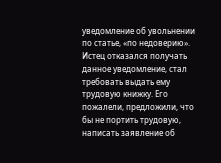уведомление об увольнении по статье, «по недоверию». Истец отказался получать данное уведомление, стал требовать выдать ему трудовую книжку. Его пожалели, предложили, что бы не портить трудовую, написать заявление об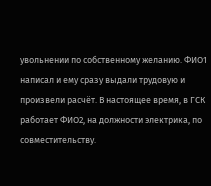увольнении по собственному желанию. ФИО1 написал и ему сразу выдали трудовую и произвели расчёт. В настоящее время, в ГСК работает ФИО2, на должности электрика, по совместительству.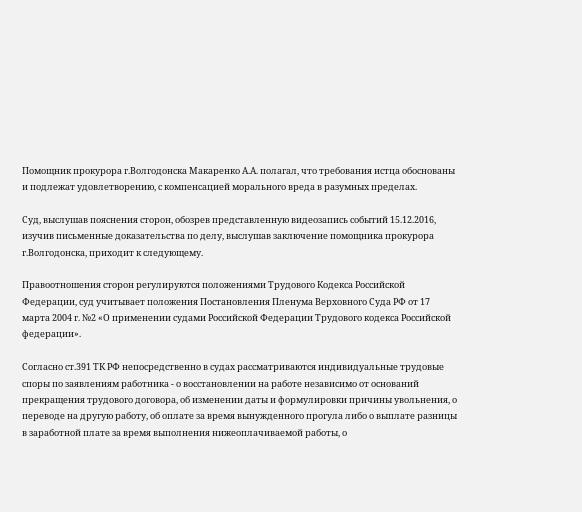Помощник прокурора г.Волгодонска Макаренко А.А. полагал, что требования истца обоснованы и подлежат удовлетворению, с компенсацией морального вреда в разумных пределах.

Суд, выслушав пояснения сторон, обозрев представленную видеозапись событий 15.12.2016, изучив письменные доказательства по делу, выслушав заключение помощника прокурора г.Волгодонска, приходит к следующему.

Правоотношения сторон регулируются положениями Трудового Кодекса Российской Федерации, суд учитывает положения Постановления Пленума Верховного Суда РФ от 17 марта 2004 г. №2 «О применении судами Российской Федерации Трудового кодекса Российской федерации».

Согласно ст.391 ТК РФ непосредственно в судах рассматриваются индивидуальные трудовые споры по заявлениям работника - о восстановлении на работе независимо от оснований прекращения трудового договора, об изменении даты и формулировки причины увольнения, о переводе на другую работу, об оплате за время вынужденного прогула либо о выплате разницы в заработной плате за время выполнения нижеоплачиваемой работы, о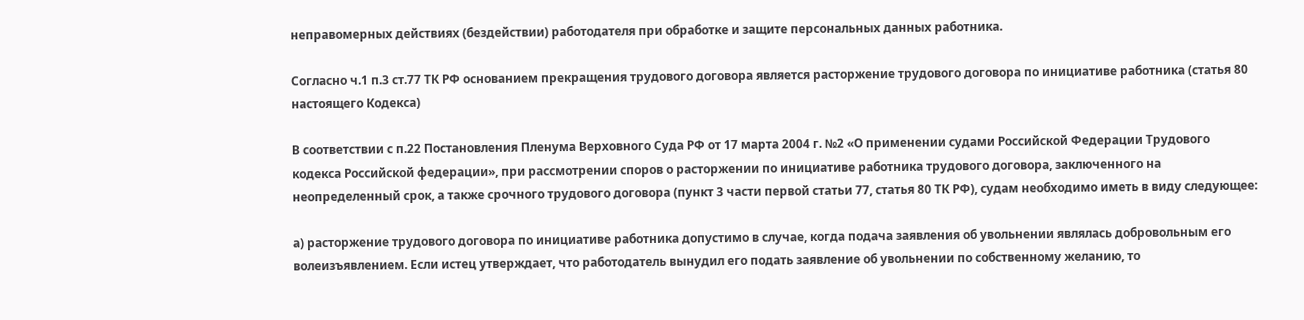неправомерных действиях (бездействии) работодателя при обработке и защите персональных данных работника.

Согласно ч.1 п.3 ст.77 ТК РФ основанием прекращения трудового договора является расторжение трудового договора по инициативе работника (статья 80 настоящего Кодекса)

В соответствии с п.22 Постановления Пленума Верховного Суда РФ от 17 марта 2004 г. №2 «О применении судами Российской Федерации Трудового кодекса Российской федерации», при рассмотрении споров о расторжении по инициативе работника трудового договора, заключенного на неопределенный срок, а также срочного трудового договора (пункт 3 части первой статьи 77, статья 80 ТК РФ), судам необходимо иметь в виду следующее:

а) расторжение трудового договора по инициативе работника допустимо в случае, когда подача заявления об увольнении являлась добровольным его волеизъявлением. Если истец утверждает, что работодатель вынудил его подать заявление об увольнении по собственному желанию, то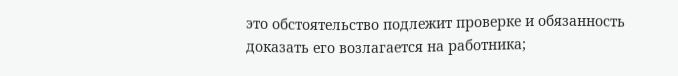это обстоятельство подлежит проверке и обязанность доказать его возлагается на работника;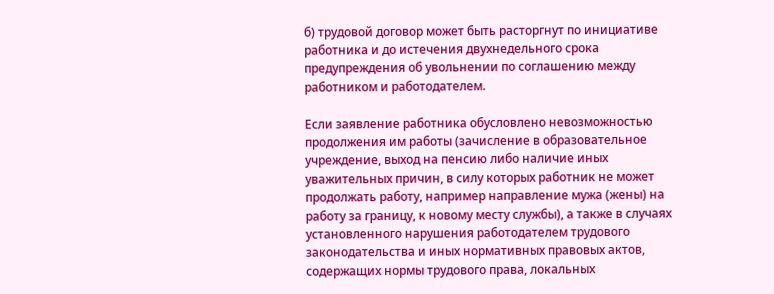б) трудовой договор может быть расторгнут по инициативе работника и до истечения двухнедельного срока предупреждения об увольнении по соглашению между работником и работодателем.

Если заявление работника обусловлено невозможностью продолжения им работы (зачисление в образовательное учреждение, выход на пенсию либо наличие иных уважительных причин, в силу которых работник не может продолжать работу, например направление мужа (жены) на работу за границу, к новому месту службы), а также в случаях установленного нарушения работодателем трудового законодательства и иных нормативных правовых актов, содержащих нормы трудового права, локальных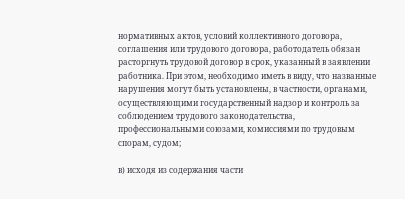нормативных актов, условий коллективного договора, соглашения или трудового договора, работодатель обязан расторгнуть трудовой договор в срок, указанный в заявлении работника. При этом, необходимо иметь в виду, что названные нарушения могут быть установлены, в частности, органами, осуществляющими государственный надзор и контроль за соблюдением трудового законодательства, профессиональными союзами, комиссиями по трудовым спорам, судом;

в) исходя из содержания части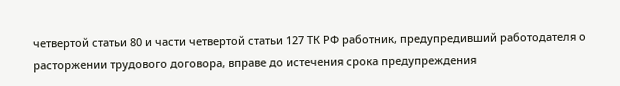четвертой статьи 80 и части четвертой статьи 127 ТК РФ работник, предупредивший работодателя о расторжении трудового договора, вправе до истечения срока предупреждения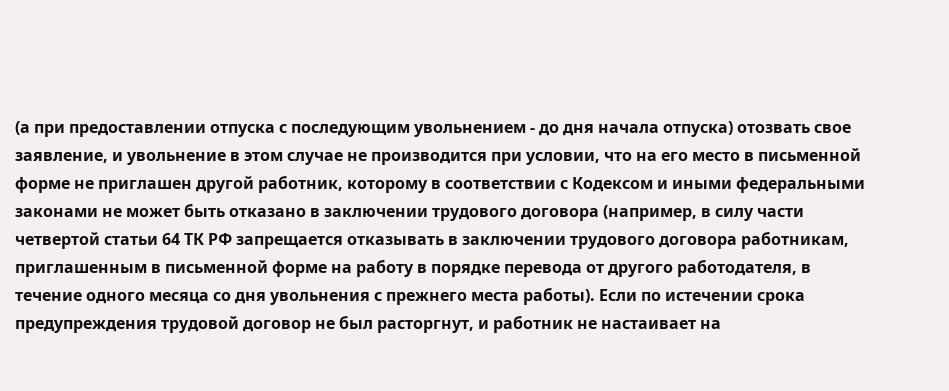(а при предоставлении отпуска с последующим увольнением - до дня начала отпуска) отозвать свое заявление, и увольнение в этом случае не производится при условии, что на его место в письменной форме не приглашен другой работник, которому в соответствии с Кодексом и иными федеральными законами не может быть отказано в заключении трудового договора (например, в силу части четвертой статьи 64 ТК РФ запрещается отказывать в заключении трудового договора работникам, приглашенным в письменной форме на работу в порядке перевода от другого работодателя, в течение одного месяца со дня увольнения с прежнего места работы). Если по истечении срока предупреждения трудовой договор не был расторгнут, и работник не настаивает на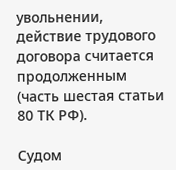увольнении, действие трудового договора считается продолженным (часть шестая статьи 80 ТК РФ).

Судом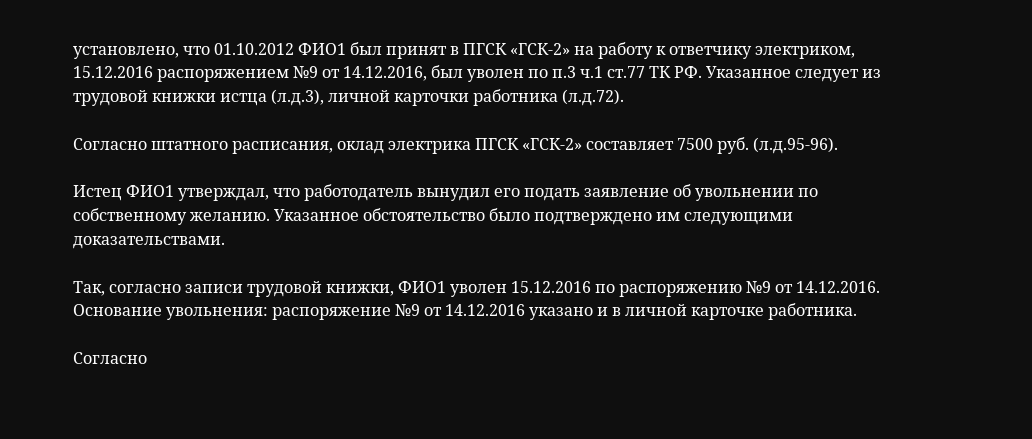установлено, что 01.10.2012 ФИО1 был принят в ПГСК «ГСК-2» на работу к ответчику электриком, 15.12.2016 распоряжением №9 от 14.12.2016, был уволен по п.3 ч.1 ст.77 ТК РФ. Указанное следует из трудовой книжки истца (л.д.3), личной карточки работника (л.д.72).

Согласно штатного расписания, оклад электрика ПГСК «ГСК-2» составляет 7500 руб. (л.д.95-96).

Истец ФИО1 утверждал, что работодатель вынудил его подать заявление об увольнении по собственному желанию. Указанное обстоятельство было подтверждено им следующими доказательствами.

Так, согласно записи трудовой книжки, ФИО1 уволен 15.12.2016 по распоряжению №9 от 14.12.2016. Основание увольнения: распоряжение №9 от 14.12.2016 указано и в личной карточке работника.

Согласно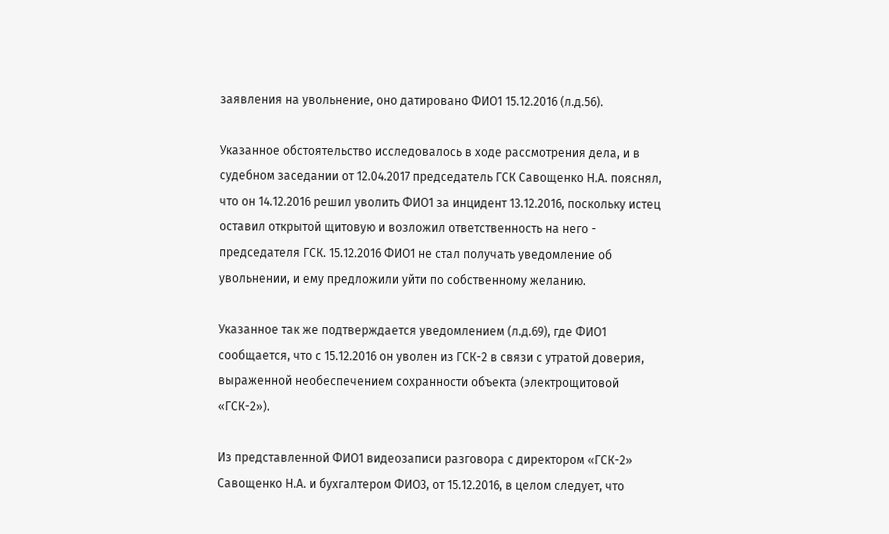заявления на увольнение, оно датировано ФИО1 15.12.2016 (л.д.56).

Указанное обстоятельство исследовалось в ходе рассмотрения дела, и в судебном заседании от 12.04.2017 председатель ГСК Савощенко Н.А. пояснял, что он 14.12.2016 решил уволить ФИО1 за инцидент 13.12.2016, поскольку истец оставил открытой щитовую и возложил ответственность на него - председателя ГСК. 15.12.2016 ФИО1 не стал получать уведомление об увольнении, и ему предложили уйти по собственному желанию.

Указанное так же подтверждается уведомлением (л.д.69), где ФИО1 сообщается, что с 15.12.2016 он уволен из ГСК-2 в связи с утратой доверия, выраженной необеспечением сохранности объекта (электрощитовой «ГСК-2»).

Из представленной ФИО1 видеозаписи разговора с директором «ГСК-2» Савощенко Н.А. и бухгалтером ФИО3, от 15.12.2016, в целом следует, что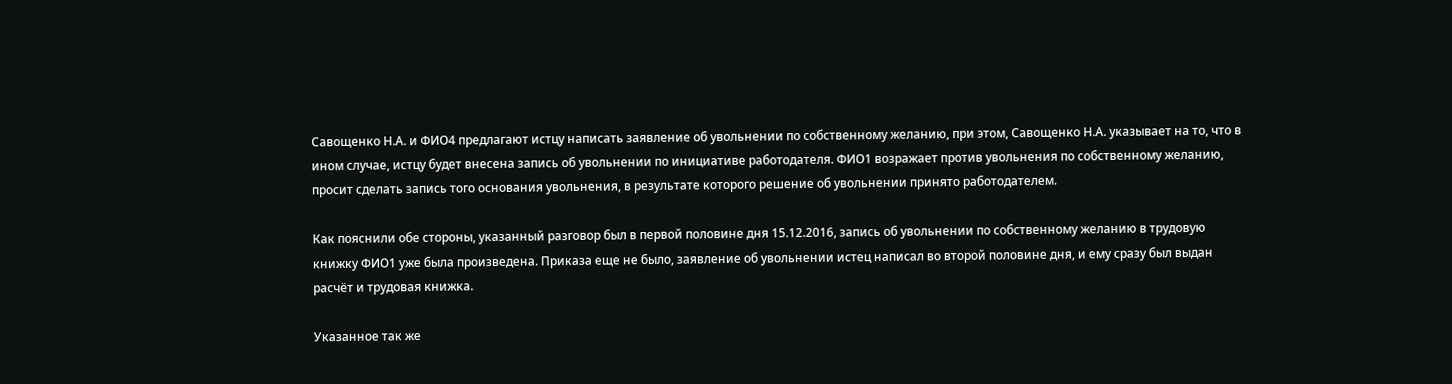Савощенко Н.А. и ФИО4 предлагают истцу написать заявление об увольнении по собственному желанию, при этом, Савощенко Н.А. указывает на то, что в ином случае, истцу будет внесена запись об увольнении по инициативе работодателя. ФИО1 возражает против увольнения по собственному желанию, просит сделать запись того основания увольнения, в результате которого решение об увольнении принято работодателем.

Как пояснили обе стороны, указанный разговор был в первой половине дня 15.12.2016, запись об увольнении по собственному желанию в трудовую книжку ФИО1 уже была произведена. Приказа еще не было, заявление об увольнении истец написал во второй половине дня, и ему сразу был выдан расчёт и трудовая книжка.

Указанное так же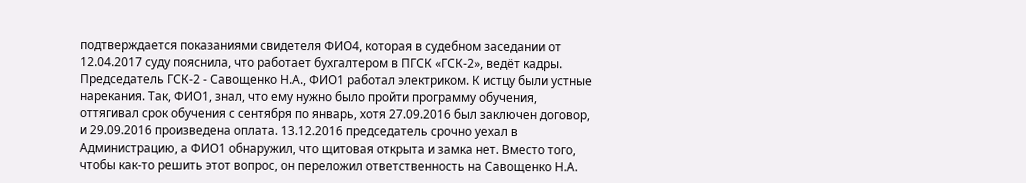подтверждается показаниями свидетеля ФИО4, которая в судебном заседании от 12.04.2017 суду пояснила, что работает бухгалтером в ПГСК «ГСК-2», ведёт кадры. Председатель ГСК-2 - Савощенко Н.А., ФИО1 работал электриком. К истцу были устные нарекания. Так, ФИО1, знал, что ему нужно было пройти программу обучения, оттягивал срок обучения с сентября по январь, хотя 27.09.2016 был заключен договор, и 29.09.2016 произведена оплата. 13.12.2016 председатель срочно уехал в Администрацию, а ФИО1 обнаружил, что щитовая открыта и замка нет. Вместо того, чтобы как-то решить этот вопрос, он переложил ответственность на Савощенко Н.А.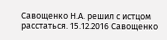Савощенко Н.А. решил с истцом расстаться. 15.12.2016 Савощенко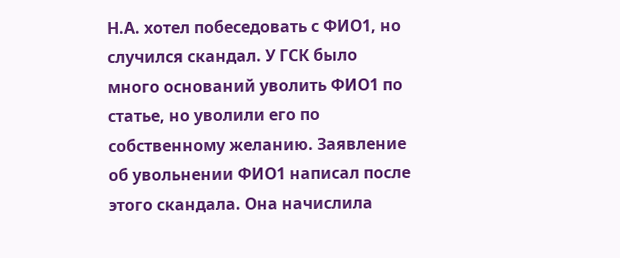Н.А. хотел побеседовать с ФИО1, но случился скандал. У ГСК было много оснований уволить ФИО1 по статье, но уволили его по собственному желанию. Заявление об увольнении ФИО1 написал после этого скандала. Она начислила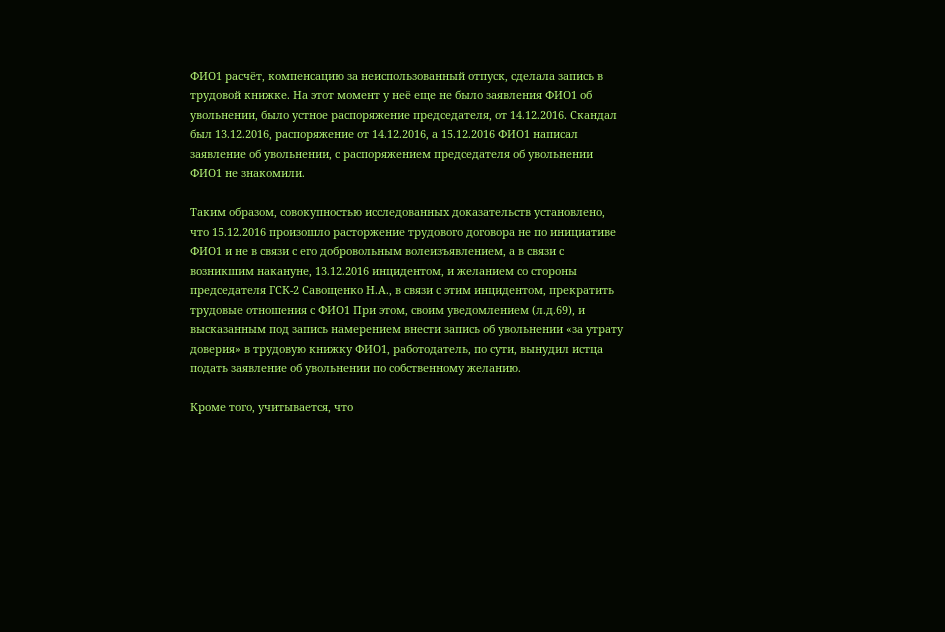ФИО1 расчёт, компенсацию за неиспользованный отпуск, сделала запись в трудовой книжке. На этот момент у неё еще не было заявления ФИО1 об увольнении, было устное распоряжение председателя, от 14.12.2016. Скандал был 13.12.2016, распоряжение от 14.12.2016, а 15.12.2016 ФИО1 написал заявление об увольнении, с распоряжением председателя об увольнении ФИО1 не знакомили.

Таким образом, совокупностью исследованных доказательств установлено, что 15.12.2016 произошло расторжение трудового договора не по инициативе ФИО1 и не в связи с его добровольным волеизъявлением, а в связи с возникшим накануне, 13.12.2016 инцидентом, и желанием со стороны председателя ГСК-2 Савощенко Н.А., в связи с этим инцидентом, прекратить трудовые отношения с ФИО1 При этом, своим уведомлением (л.д.69), и высказанным под запись намерением внести запись об увольнении «за утрату доверия» в трудовую книжку ФИО1, работодатель, по сути, вынудил истца подать заявление об увольнении по собственному желанию.

Кроме того, учитывается, что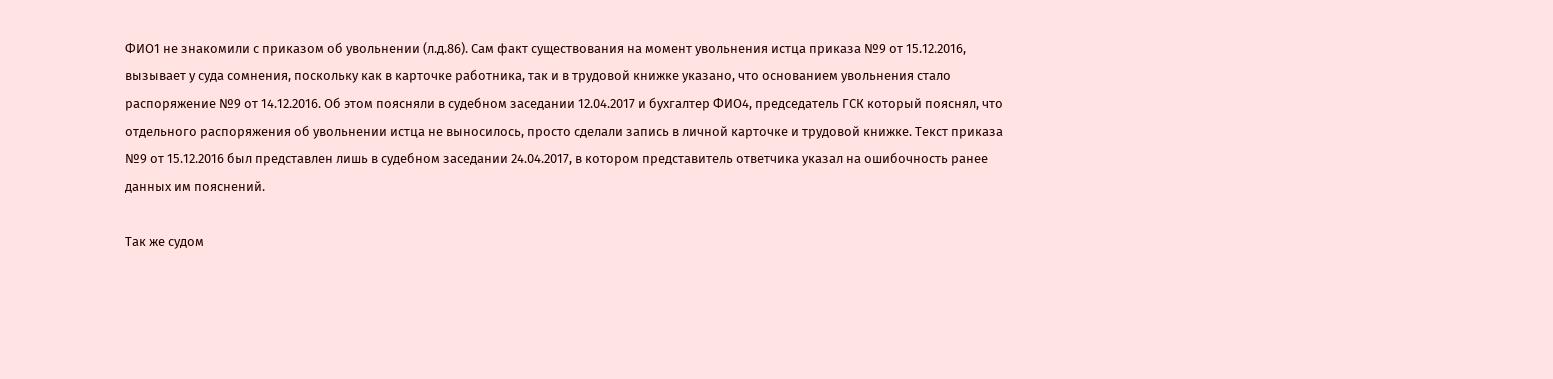ФИО1 не знакомили с приказом об увольнении (л.д.86). Сам факт существования на момент увольнения истца приказа №9 от 15.12.2016, вызывает у суда сомнения, поскольку как в карточке работника, так и в трудовой книжке указано, что основанием увольнения стало распоряжение №9 от 14.12.2016. Об этом поясняли в судебном заседании 12.04.2017 и бухгалтер ФИО4, председатель ГСК который пояснял, что отдельного распоряжения об увольнении истца не выносилось, просто сделали запись в личной карточке и трудовой книжке. Текст приказа №9 от 15.12.2016 был представлен лишь в судебном заседании 24.04.2017, в котором представитель ответчика указал на ошибочность ранее данных им пояснений.

Так же судом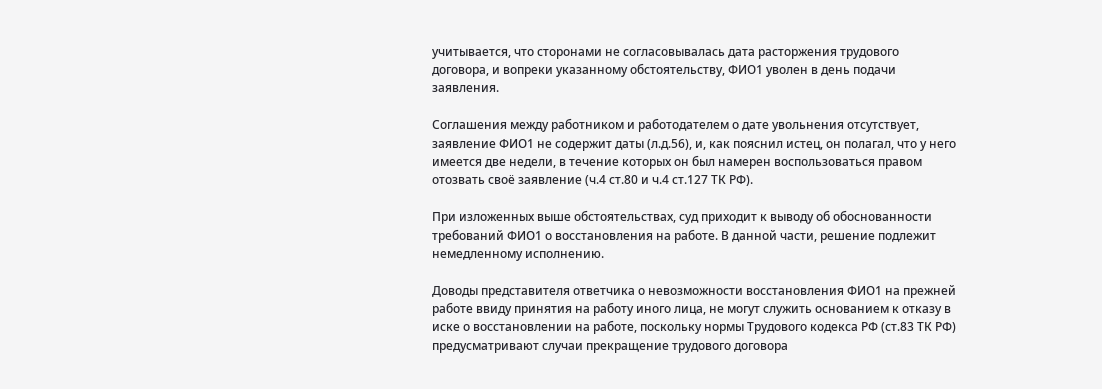учитывается, что сторонами не согласовывалась дата расторжения трудового договора, и вопреки указанному обстоятельству, ФИО1 уволен в день подачи заявления.

Соглашения между работником и работодателем о дате увольнения отсутствует, заявление ФИО1 не содержит даты (л.д.56), и, как пояснил истец, он полагал, что у него имеется две недели, в течение которых он был намерен воспользоваться правом отозвать своё заявление (ч.4 ст.80 и ч.4 ст.127 ТК РФ).

При изложенных выше обстоятельствах, суд приходит к выводу об обоснованности требований ФИО1 о восстановления на работе. В данной части, решение подлежит немедленному исполнению.

Доводы представителя ответчика о невозможности восстановления ФИО1 на прежней работе ввиду принятия на работу иного лица, не могут служить основанием к отказу в иске о восстановлении на работе, поскольку нормы Трудового кодекса РФ (ст.83 ТК РФ) предусматривают случаи прекращение трудового договора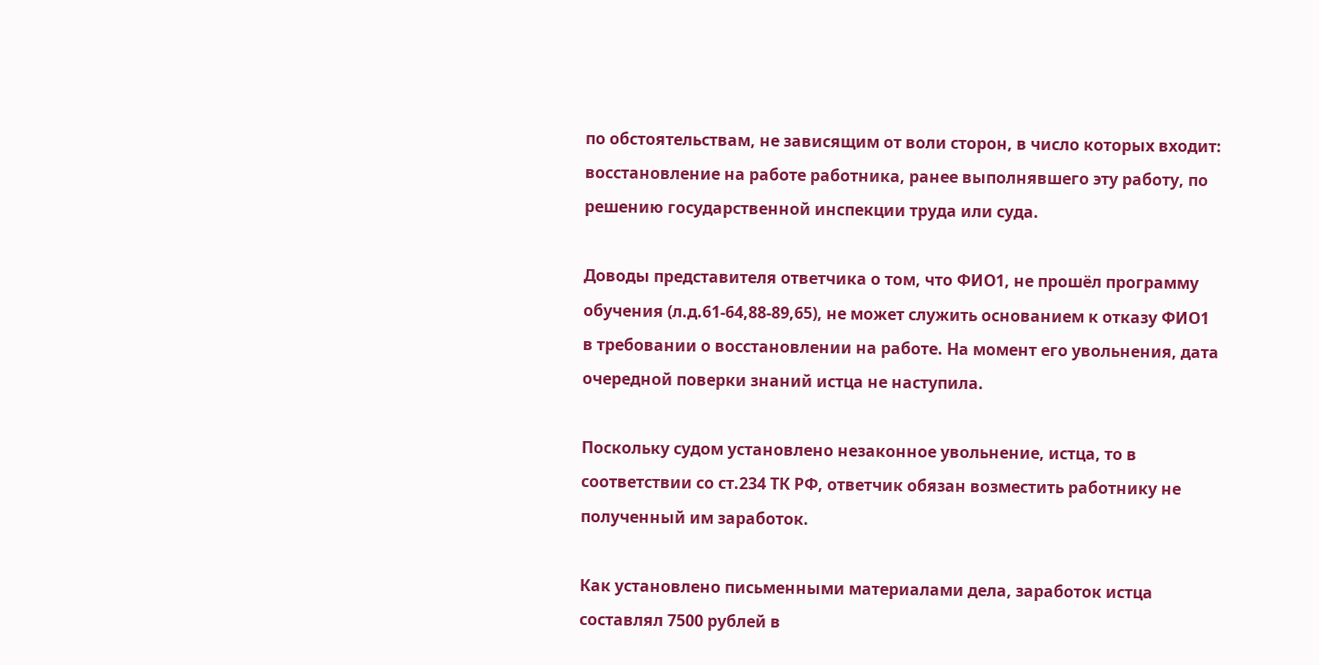по обстоятельствам, не зависящим от воли сторон, в число которых входит: восстановление на работе работника, ранее выполнявшего эту работу, по решению государственной инспекции труда или суда.

Доводы представителя ответчика о том, что ФИО1, не прошёл программу обучения (л.д.61-64,88-89,65), не может служить основанием к отказу ФИО1 в требовании о восстановлении на работе. На момент его увольнения, дата очередной поверки знаний истца не наступила.

Поскольку судом установлено незаконное увольнение, истца, то в соответствии со ст.234 ТК РФ, ответчик обязан возместить работнику не полученный им заработок.

Как установлено письменными материалами дела, заработок истца составлял 7500 рублей в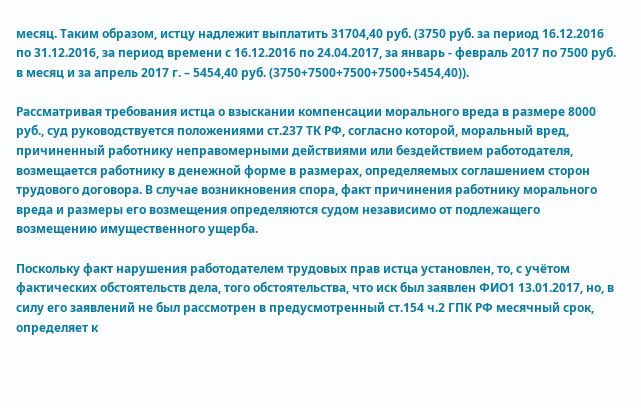месяц. Таким образом, истцу надлежит выплатить 31704,40 руб. (3750 руб. за период 16.12.2016 по 31.12.2016, за период времени с 16.12.2016 по 24.04.2017, за январь - февраль 2017 по 7500 руб. в месяц и за апрель 2017 г. – 5454,40 руб. (3750+7500+7500+7500+5454,40)).

Рассматривая требования истца о взыскании компенсации морального вреда в размере 8000 руб., суд руководствуется положениями ст.237 ТК РФ, согласно которой, моральный вред, причиненный работнику неправомерными действиями или бездействием работодателя, возмещается работнику в денежной форме в размерах, определяемых соглашением сторон трудового договора. В случае возникновения спора, факт причинения работнику морального вреда и размеры его возмещения определяются судом независимо от подлежащего возмещению имущественного ущерба.

Поскольку факт нарушения работодателем трудовых прав истца установлен, то, с учётом фактических обстоятельств дела, того обстоятельства, что иск был заявлен ФИО1 13.01.2017, но, в силу его заявлений не был рассмотрен в предусмотренный ст.154 ч.2 ГПК РФ месячный срок, определяет к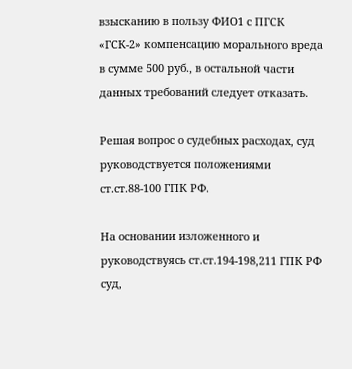взысканию в пользу ФИО1 с ПГСК «ГСК-2» компенсацию морального вреда в сумме 500 руб., в остальной части данных требований следует отказать.

Решая вопрос о судебных расходах, суд руководствуется положениями ст.ст.88-100 ГПК РФ.

На основании изложенного и руководствуясь ст.ст.194-198,211 ГПК РФ суд,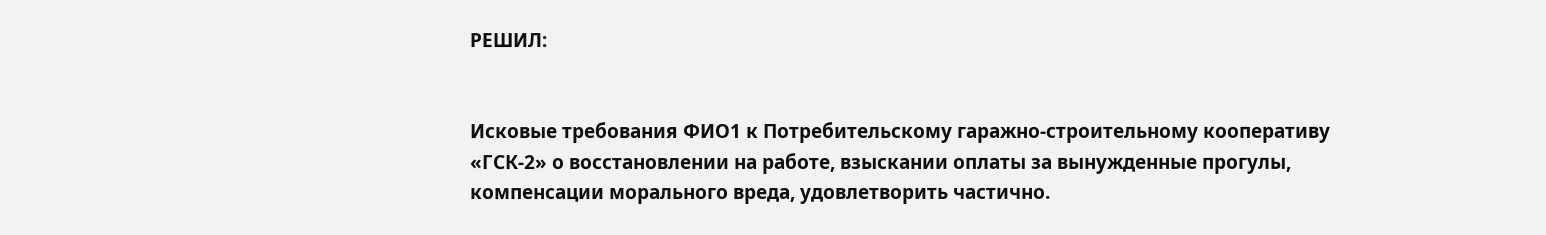РЕШИЛ:


Исковые требования ФИО1 к Потребительскому гаражно-строительному кооперативу «ГСК-2» о восстановлении на работе, взыскании оплаты за вынужденные прогулы, компенсации морального вреда, удовлетворить частично.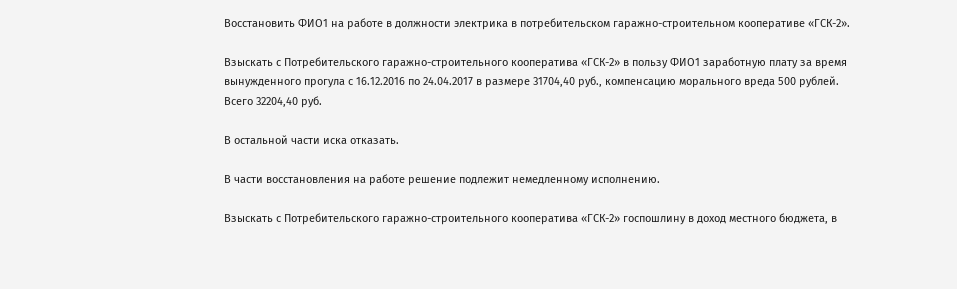Восстановить ФИО1 на работе в должности электрика в потребительском гаражно-строительном кооперативе «ГСК-2».

Взыскать с Потребительского гаражно-строительного кооператива «ГСК-2» в пользу ФИО1 заработную плату за время вынужденного прогула с 16.12.2016 по 24.04.2017 в размере 31704,40 руб., компенсацию морального вреда 500 рублей. Всего 32204,40 руб.

В остальной части иска отказать.

В части восстановления на работе решение подлежит немедленному исполнению.

Взыскать с Потребительского гаражно-строительного кооператива «ГСК-2» госпошлину в доход местного бюджета, в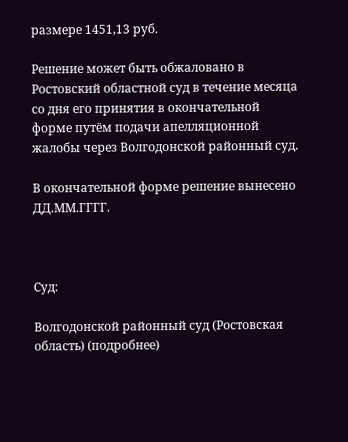размере 1451,13 руб.

Решение может быть обжаловано в Ростовский областной суд в течение месяца со дня его принятия в окончательной форме путём подачи апелляционной жалобы через Волгодонской районный суд.

В окончательной форме решение вынесено ДД.ММ.ГГГГ.



Суд:

Волгодонской районный суд (Ростовская область) (подробнее)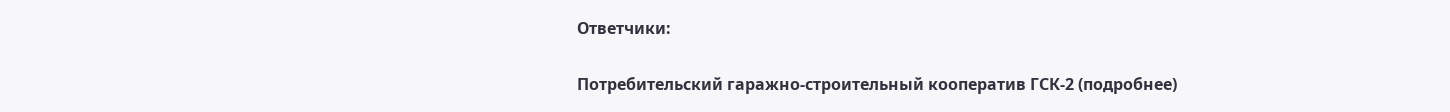Ответчики:

Потребительский гаражно-строительный кооператив ГСК-2 (подробнее)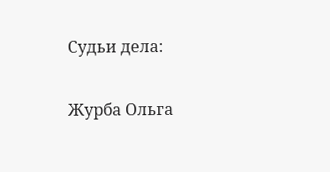Судьи дела:

Журба Ольга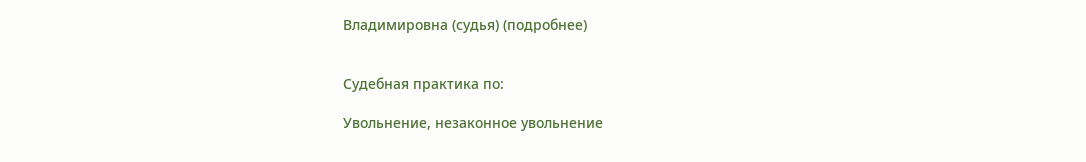Владимировна (судья) (подробнее)


Судебная практика по:

Увольнение, незаконное увольнение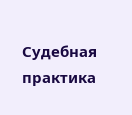Судебная практика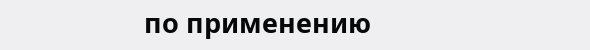по применению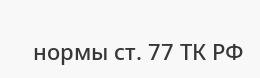нормы ст. 77 ТК РФ